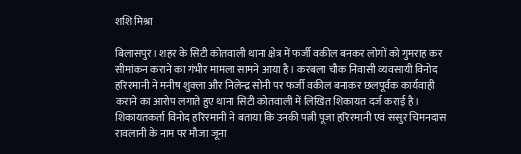शशि मिश्रा

बिलासपुर। शहर के सिटी कोतवाली थाना क्षेत्र में फर्जी वकील बनकर लोगों को गुमराह कर सीमांकन कराने का गंभीर मामला सामने आया है। करबला चौक निवासी व्यवसायी विनोद हरिरमानी ने मनीष शुक्ला और निलेन्द्र सोनी पर फर्जी वकील बनाकर छलपूर्वक कार्यवाही कराने का आरोप लगाते हुए थाना सिटी कोतवाली में लिखित शिकायत दर्ज कराई है।
शिकायतकर्ता विनोद हरिरमानी ने बताया कि उनकी पत्नी पूजा हरिरमानी एवं ससुर चिमनदास रावलानी के नाम पर मौजा जूना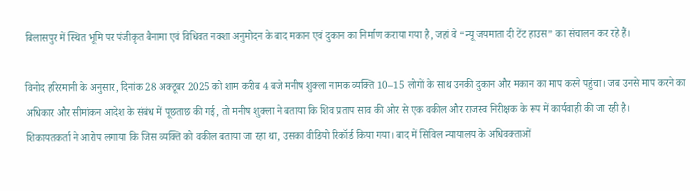बिलासपुर में स्थित भूमि पर पंजीकृत बैनामा एवं विधिवत नक्शा अनुमोदन के बाद मकान एवं दुकान का निर्माण कराया गया है, जहां वे “न्यू जयमाता दी टेंट हाउस” का संचालन कर रहे हैं।

विनोद हरिरमानी के अनुसार, दिनांक 28 अक्टूबर 2025 को शाम करीब 4 बजे मनीष शुक्ला नामक व्यक्ति 10–15 लोगों के साथ उनकी दुकान और मकान का माप करने पहुंचा। जब उनसे माप करने का अधिकार और सीमांकन आदेश के संबंध में पूछताछ की गई, तो मनीष शुक्ला ने बताया कि शिव प्रताप साव की ओर से एक वकील और राजस्व निरीक्षक के रूप में कार्यवाही की जा रही है।
शिकायतकर्ता ने आरोप लगाया कि जिस व्यक्ति को वकील बताया जा रहा था, उसका वीडियो रिकॉर्ड किया गया। बाद में सिविल न्यायालय के अधिवक्ताओं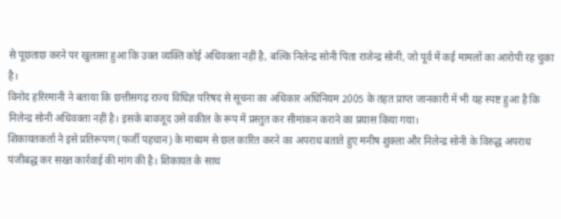से पूछताछ करने पर खुलासा हुआ कि उक्त व्यक्ति कोई अधिवक्ता नहीं है, बल्कि निलेन्द्र सोनी पिता राजेन्द्र सोनी, जो पूर्व में कई मामलों का आरोपी रह चुका है।
विनोद हरिरमानी ने बताया कि छत्तीसगढ़ राज्य विधिज्ञ परिषद से सूचना का अधिकार अधिनियम 2005 के तहत प्राप्त जानकारी में भी यह स्पष्ट हुआ है कि निलेन्द्र सोनी अधिवक्ता नहीं है। इसके बावजूद उसे वकील के रूप में प्रस्तुत कर सीमांकन कराने का प्रयास किया गया।
शिकायतकर्ता ने इसे प्रतिरूपण (फर्जी पहचान) के माध्यम से छल कारित करने का अपराध बताते हुए मनीष शुक्ला और निलेन्द्र सोनी के विरुद्ध अपराध पंजीबद्ध कर सख्त कार्रवाई की मांग की है। शिकायत के साथ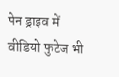पेन ड्राइव में वीडियो फुटेज भी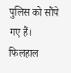पुलिस को सौंपे गए हैं।
फिलहाल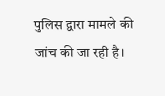पुलिस द्वारा मामले की जांच की जा रही है।